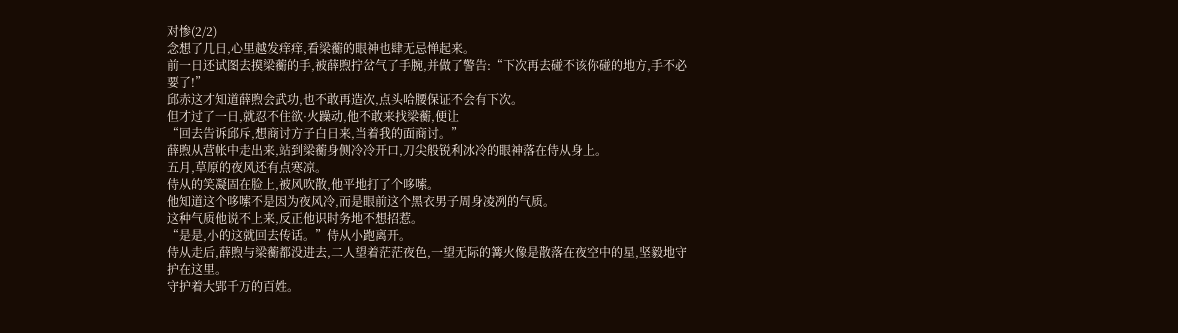对惨(2/2)
念想了几日,心里越发痒痒,看梁蘅的眼神也肆无忌惮起来。
前一日还试图去摸梁蘅的手,被薛煦拧岔气了手腕,并做了警告:“下次再去碰不该你碰的地方,手不必要了!”
邱赤这才知道薛煦会武功,也不敢再造次,点头哈腰保证不会有下次。
但才过了一日,就忍不住欲·火躁动,他不敢来找梁蘅,便让
“回去告诉邱斥,想商讨方子白日来,当着我的面商讨。”
薛煦从营帐中走出来,站到梁蘅身侧冷冷开口,刀尖般锐利冰冷的眼神落在侍从身上。
五月,草原的夜风还有点寒凉。
侍从的笑凝固在脸上,被风吹散,他平地打了个哆嗦。
他知道这个哆嗦不是因为夜风冷,而是眼前这个黑衣男子周身凌冽的气质。
这种气质他说不上来,反正他识时务地不想招惹。
“是是,小的这就回去传话。”侍从小跑离开。
侍从走后,薛煦与梁蘅都没进去,二人望着茫茫夜色,一望无际的篝火像是散落在夜空中的星,坚毅地守护在这里。
守护着大郢千万的百姓。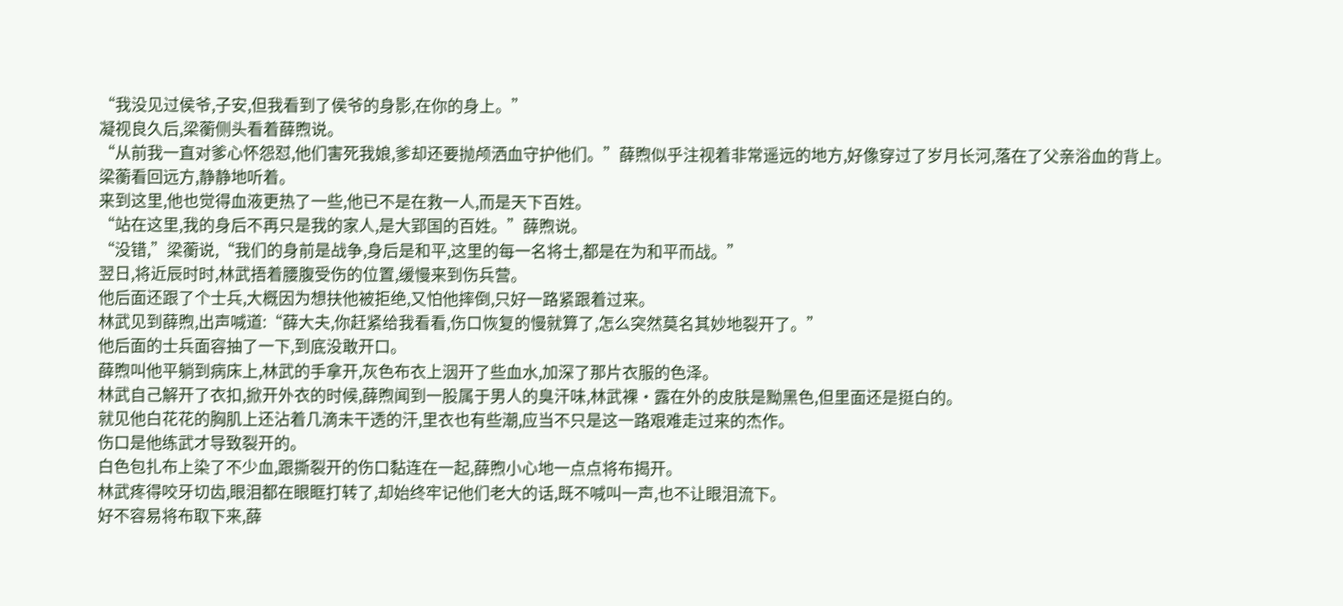“我没见过侯爷,子安,但我看到了侯爷的身影,在你的身上。”
凝视良久后,梁蘅侧头看着薛煦说。
“从前我一直对爹心怀怨怼,他们害死我娘,爹却还要抛颅洒血守护他们。”薛煦似乎注视着非常遥远的地方,好像穿过了岁月长河,落在了父亲浴血的背上。
梁蘅看回远方,静静地听着。
来到这里,他也觉得血液更热了一些,他已不是在救一人,而是天下百姓。
“站在这里,我的身后不再只是我的家人,是大郢国的百姓。”薛煦说。
“没错,”梁蘅说,“我们的身前是战争,身后是和平,这里的每一名将士,都是在为和平而战。”
翌日,将近辰时时,林武捂着腰腹受伤的位置,缓慢来到伤兵营。
他后面还跟了个士兵,大概因为想扶他被拒绝,又怕他摔倒,只好一路紧跟着过来。
林武见到薛煦,出声喊道:“薛大夫,你赶紧给我看看,伤口恢复的慢就算了,怎么突然莫名其妙地裂开了。”
他后面的士兵面容抽了一下,到底没敢开口。
薛煦叫他平躺到病床上,林武的手拿开,灰色布衣上洇开了些血水,加深了那片衣服的色泽。
林武自己解开了衣扣,掀开外衣的时候,薛煦闻到一股属于男人的臭汗味,林武裸·露在外的皮肤是黝黑色,但里面还是挺白的。
就见他白花花的胸肌上还沾着几滴未干透的汗,里衣也有些潮,应当不只是这一路艰难走过来的杰作。
伤口是他练武才导致裂开的。
白色包扎布上染了不少血,跟撕裂开的伤口黏连在一起,薛煦小心地一点点将布揭开。
林武疼得咬牙切齿,眼泪都在眼眶打转了,却始终牢记他们老大的话,既不喊叫一声,也不让眼泪流下。
好不容易将布取下来,薛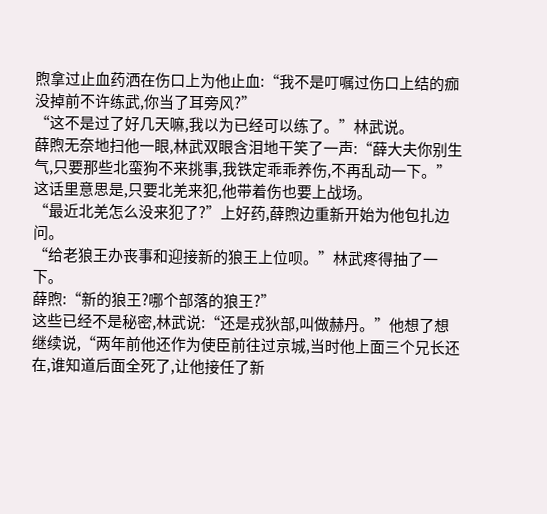煦拿过止血药洒在伤口上为他止血:“我不是叮嘱过伤口上结的痂没掉前不许练武,你当了耳旁风?”
“这不是过了好几天嘛,我以为已经可以练了。”林武说。
薛煦无奈地扫他一眼,林武双眼含泪地干笑了一声:“薛大夫你别生气,只要那些北蛮狗不来挑事,我铁定乖乖养伤,不再乱动一下。”
这话里意思是,只要北羌来犯,他带着伤也要上战场。
“最近北羌怎么没来犯了?”上好药,薛煦边重新开始为他包扎边问。
“给老狼王办丧事和迎接新的狼王上位呗。”林武疼得抽了一下。
薛煦:“新的狼王?哪个部落的狼王?”
这些已经不是秘密,林武说:“还是戎狄部,叫做赫丹。”他想了想继续说,“两年前他还作为使臣前往过京城,当时他上面三个兄长还在,谁知道后面全死了,让他接任了新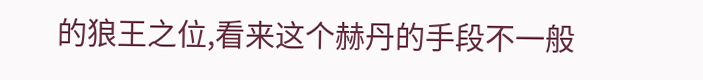的狼王之位,看来这个赫丹的手段不一般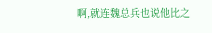啊,就连魏总兵也说他比之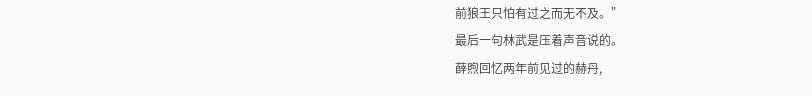前狼王只怕有过之而无不及。”
最后一句林武是压着声音说的。
薛煦回忆两年前见过的赫丹,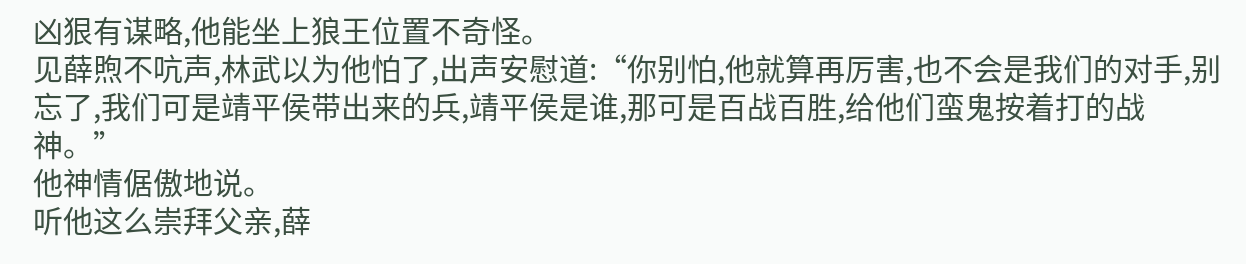凶狠有谋略,他能坐上狼王位置不奇怪。
见薛煦不吭声,林武以为他怕了,出声安慰道:“你别怕,他就算再厉害,也不会是我们的对手,别忘了,我们可是靖平侯带出来的兵,靖平侯是谁,那可是百战百胜,给他们蛮鬼按着打的战神。”
他神情倨傲地说。
听他这么崇拜父亲,薛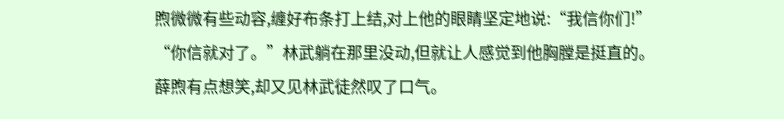煦微微有些动容,缠好布条打上结,对上他的眼睛坚定地说:“我信你们!”
“你信就对了。”林武躺在那里没动,但就让人感觉到他胸膛是挺直的。
薛煦有点想笑,却又见林武徒然叹了口气。